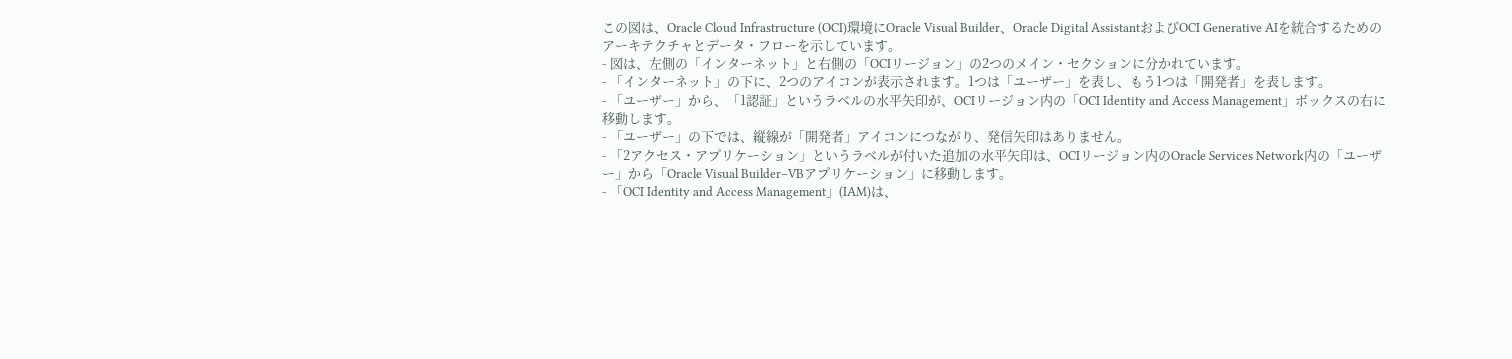この図は、Oracle Cloud Infrastructure (OCI)環境にOracle Visual Builder、Oracle Digital AssistantおよびOCI Generative AIを統合するためのアーキテクチャとデータ・フローを示しています。
- 図は、左側の「インターネット」と右側の「OCIリージョン」の2つのメイン・セクションに分かれています。
- 「インターネット」の下に、2つのアイコンが表示されます。1つは「ユーザー」を表し、もう1つは「開発者」を表します。
- 「ユーザー」から、「1認証」というラベルの水平矢印が、OCIリージョン内の「OCI Identity and Access Management」ボックスの右に移動します。
- 「ユーザー」の下では、縦線が「開発者」アイコンにつながり、発信矢印はありません。
- 「2アクセス・アプリケーション」というラベルが付いた追加の水平矢印は、OCIリージョン内のOracle Services Network内の「ユーザー」から「Oracle Visual Builder–VBアプリケーション」に移動します。
- 「OCI Identity and Access Management」(IAM)は、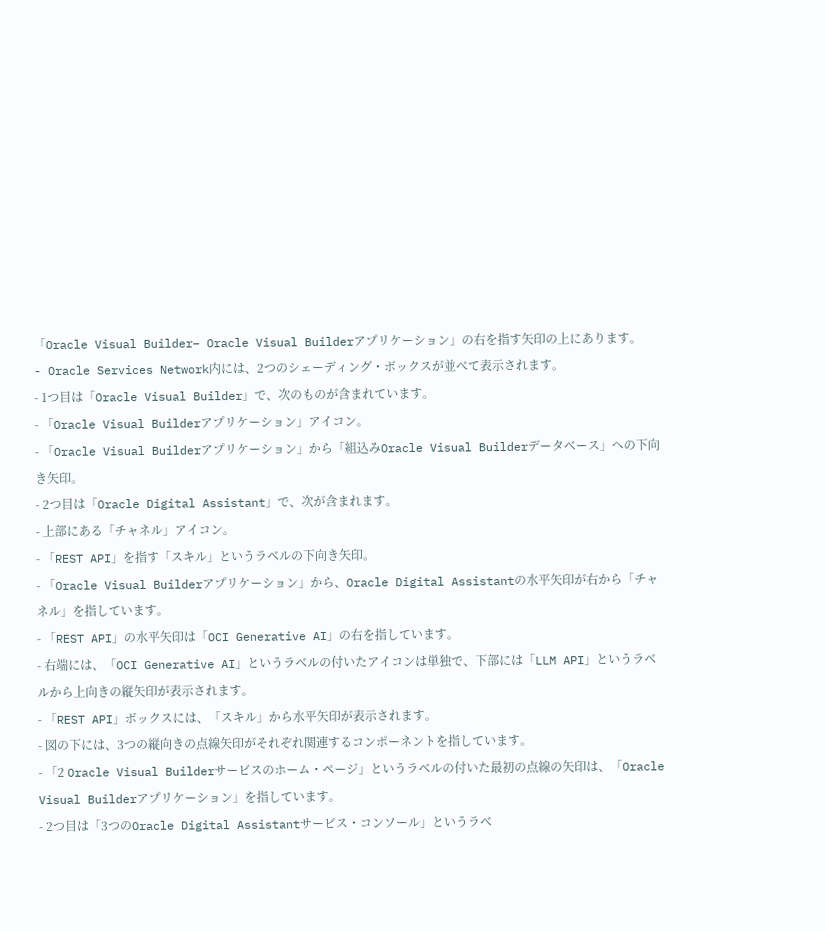「Oracle Visual Builder– Oracle Visual Builderアプリケーション」の右を指す矢印の上にあります。
- Oracle Services Network内には、2つのシェーディング・ボックスが並べて表示されます。
- 1つ目は「Oracle Visual Builder」で、次のものが含まれています。
- 「Oracle Visual Builderアプリケーション」アイコン。
- 「Oracle Visual Builderアプリケーション」から「組込みOracle Visual Builderデータベース」への下向き矢印。
- 2つ目は「Oracle Digital Assistant」で、次が含まれます。
- 上部にある「チャネル」アイコン。
- 「REST API」を指す「スキル」というラベルの下向き矢印。
- 「Oracle Visual Builderアプリケーション」から、Oracle Digital Assistantの水平矢印が右から「チャネル」を指しています。
- 「REST API」の水平矢印は「OCI Generative AI」の右を指しています。
- 右端には、「OCI Generative AI」というラベルの付いたアイコンは単独で、下部には「LLM API」というラベルから上向きの縦矢印が表示されます。
- 「REST API」ボックスには、「スキル」から水平矢印が表示されます。
- 図の下には、3つの縦向きの点線矢印がそれぞれ関連するコンポーネントを指しています。
- 「2 Oracle Visual Builderサービスのホーム・ページ」というラベルの付いた最初の点線の矢印は、「Oracle Visual Builderアプリケーション」を指しています。
- 2つ目は「3つのOracle Digital Assistantサービス・コンソール」というラベ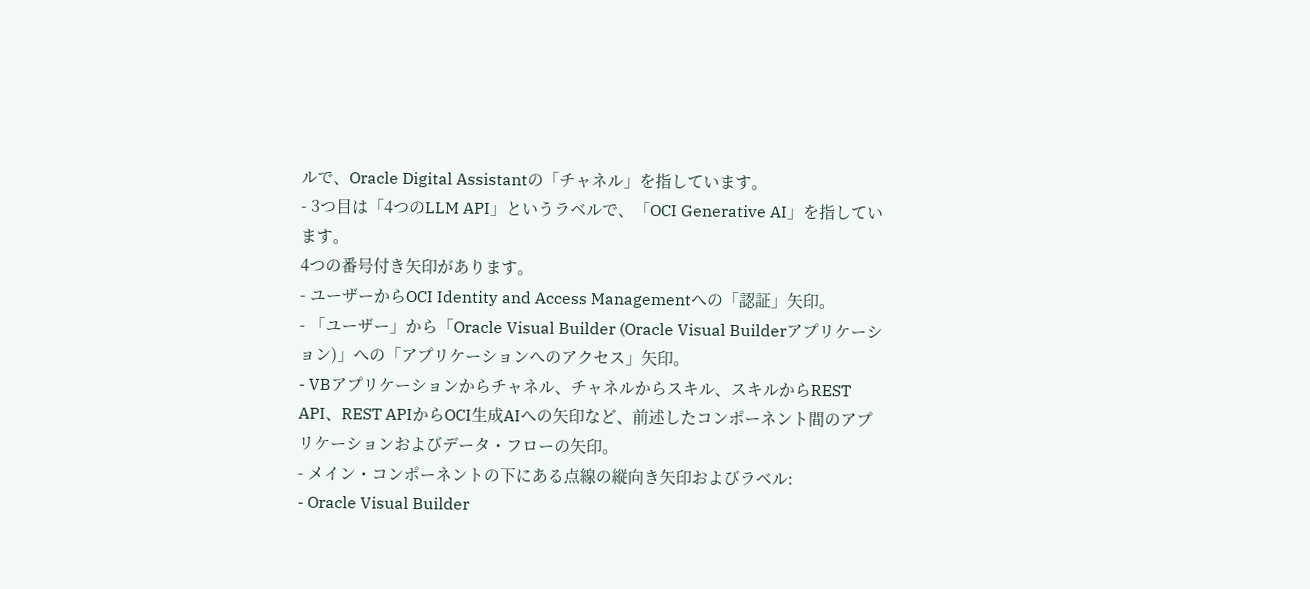ルで、Oracle Digital Assistantの「チャネル」を指しています。
- 3つ目は「4つのLLM API」というラベルで、「OCI Generative AI」を指しています。
4つの番号付き矢印があります。
- ユーザーからOCI Identity and Access Managementへの「認証」矢印。
- 「ユーザー」から「Oracle Visual Builder (Oracle Visual Builderアプリケーション)」への「アプリケーションへのアクセス」矢印。
- VBアプリケーションからチャネル、チャネルからスキル、スキルからREST API、REST APIからOCI生成AIへの矢印など、前述したコンポーネント間のアプリケーションおよびデータ・フローの矢印。
- メイン・コンポーネントの下にある点線の縦向き矢印およびラベル:
- Oracle Visual Builder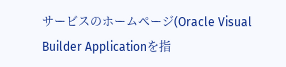サービスのホームページ(Oracle Visual Builder Applicationを指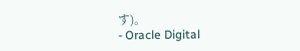す)。
- Oracle Digital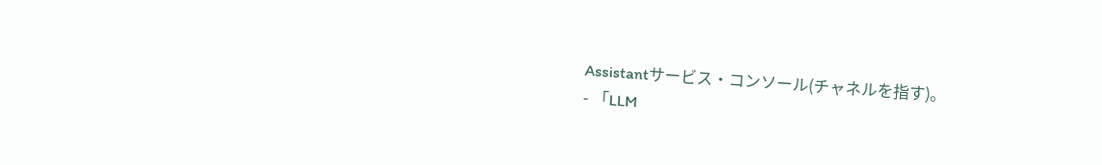Assistantサービス・コンソール(チャネルを指す)。
- 「LLM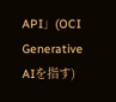API」(OCI Generative AIを指す)